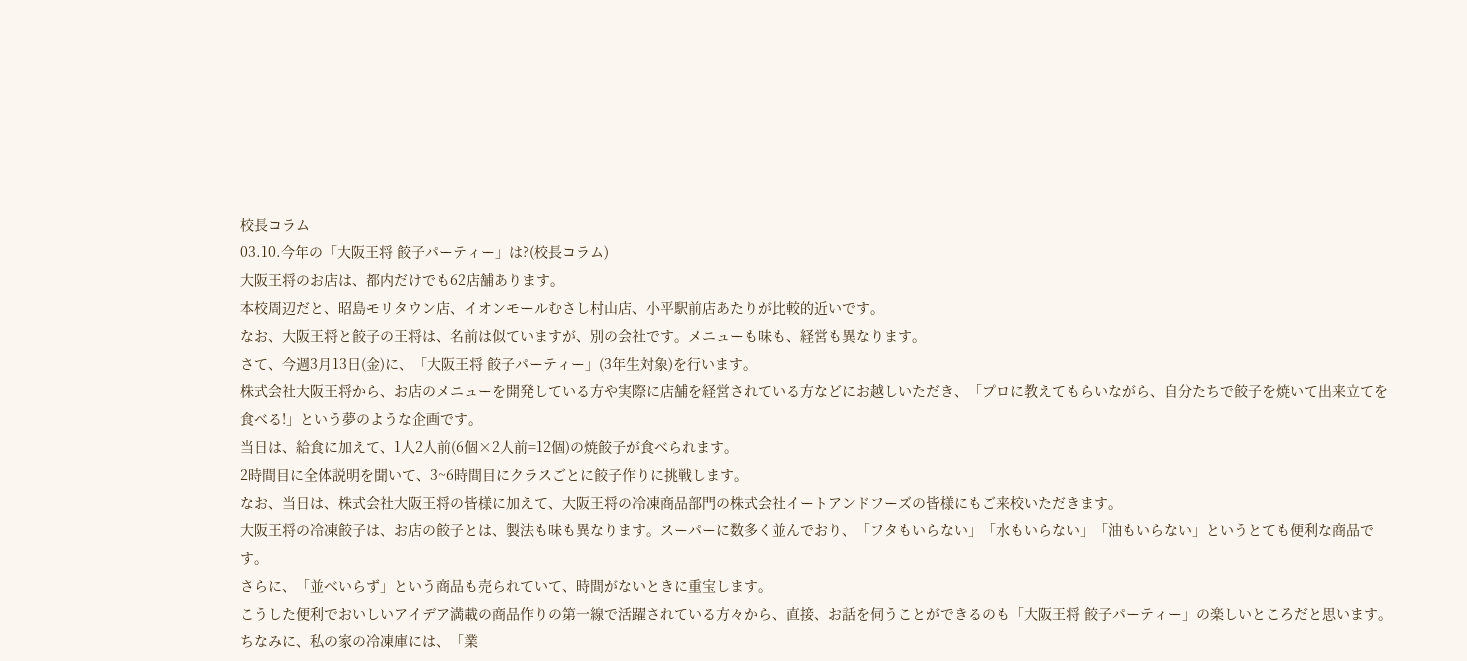校長コラム
03.10.今年の「大阪王将 餃子パーティー」は?(校長コラム)
大阪王将のお店は、都内だけでも62店舗あります。
本校周辺だと、昭島モリタウン店、イオンモールむさし村山店、小平駅前店あたりが比較的近いです。
なお、大阪王将と餃子の王将は、名前は似ていますが、別の会社です。メニューも味も、経営も異なります。
さて、今週3月13日(金)に、「大阪王将 餃子パーティー」(3年生対象)を行います。
株式会社大阪王将から、お店のメニューを開発している方や実際に店舗を経営されている方などにお越しいただき、「プロに教えてもらいながら、自分たちで餃子を焼いて出来立てを食べる!」という夢のような企画です。
当日は、給食に加えて、1人2人前(6個×2人前=12個)の焼餃子が食べられます。
2時間目に全体説明を聞いて、3~6時間目にクラスごとに餃子作りに挑戦します。
なお、当日は、株式会社大阪王将の皆様に加えて、大阪王将の冷凍商品部門の株式会社イートアンドフーズの皆様にもご来校いただきます。
大阪王将の冷凍餃子は、お店の餃子とは、製法も味も異なります。スーパーに数多く並んでおり、「フタもいらない」「水もいらない」「油もいらない」というとても便利な商品です。
さらに、「並べいらず」という商品も売られていて、時間がないときに重宝します。
こうした便利でおいしいアイデア満載の商品作りの第一線で活躍されている方々から、直接、お話を伺うことができるのも「大阪王将 餃子パーティー」の楽しいところだと思います。
ちなみに、私の家の冷凍庫には、「業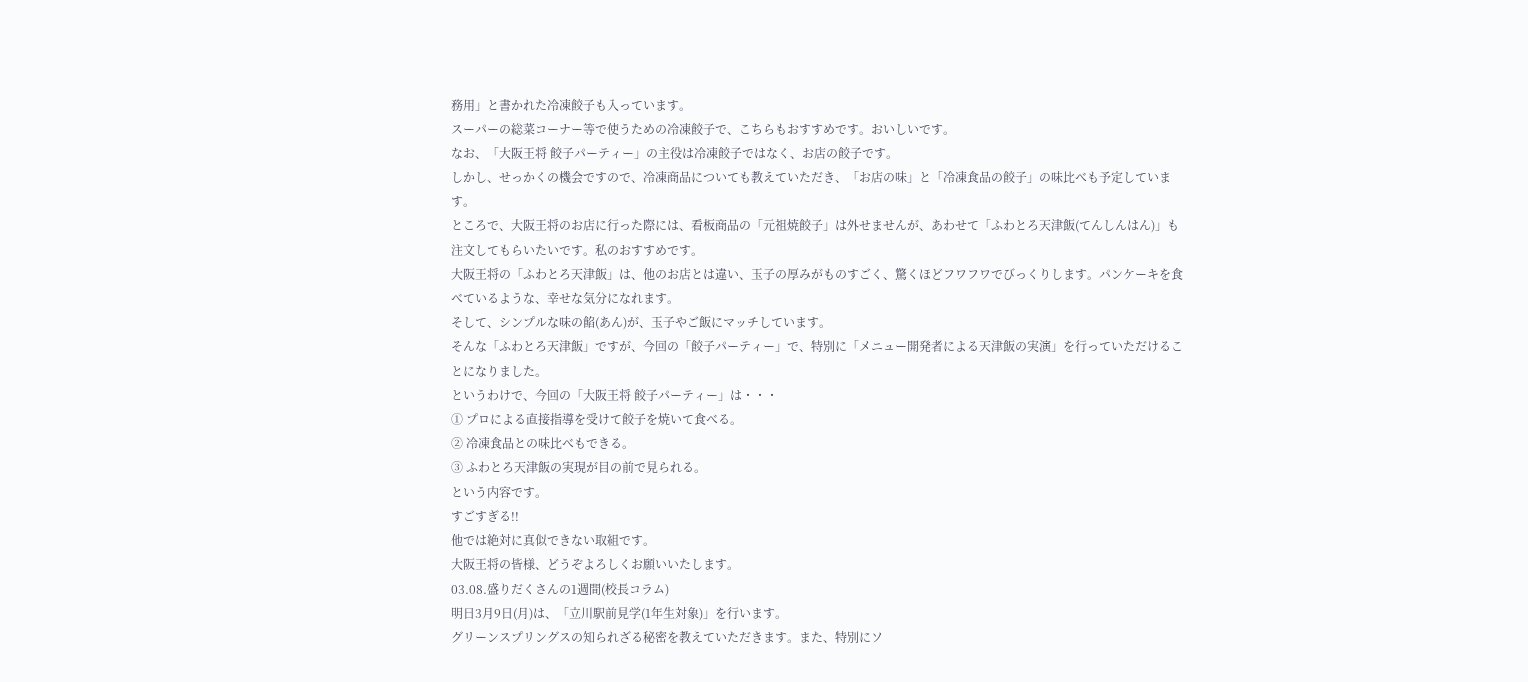務用」と書かれた冷凍餃子も入っています。
スーパーの総菜コーナー等で使うための冷凍餃子で、こちらもおすすめです。おいしいです。
なお、「大阪王将 餃子パーティー」の主役は冷凍餃子ではなく、お店の餃子です。
しかし、せっかくの機会ですので、冷凍商品についても教えていただき、「お店の味」と「冷凍食品の餃子」の味比べも予定しています。
ところで、大阪王将のお店に行った際には、看板商品の「元祖焼餃子」は外せませんが、あわせて「ふわとろ天津飯(てんしんはん)」も注文してもらいたいです。私のおすすめです。
大阪王将の「ふわとろ天津飯」は、他のお店とは違い、玉子の厚みがものすごく、驚くほどフワフワでびっくりします。パンケーキを食べているような、幸せな気分になれます。
そして、シンプルな味の餡(あん)が、玉子やご飯にマッチしています。
そんな「ふわとろ天津飯」ですが、今回の「餃子パーティー」で、特別に「メニュー開発者による天津飯の実演」を行っていただけることになりました。
というわけで、今回の「大阪王将 餃子パーティー」は・・・
① プロによる直接指導を受けて餃子を焼いて食べる。
② 冷凍食品との味比べもできる。
③ ふわとろ天津飯の実現が目の前で見られる。
という内容です。
すごすぎる!!
他では絶対に真似できない取組です。
大阪王将の皆様、どうぞよろしくお願いいたします。
03.08.盛りだくさんの1週間(校長コラム)
明日3月9日(月)は、「立川駅前見学(1年生対象)」を行います。
グリーンスプリングスの知られざる秘密を教えていただきます。また、特別にソ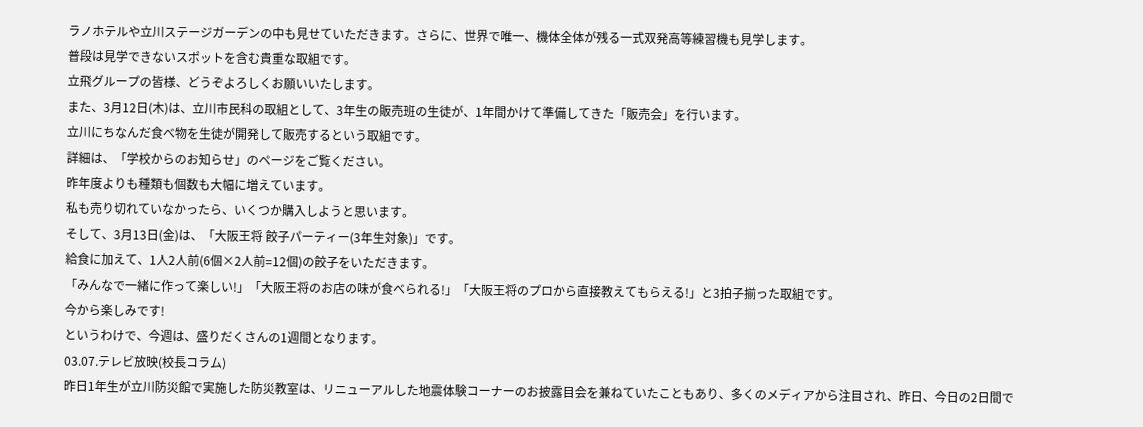ラノホテルや立川ステージガーデンの中も見せていただきます。さらに、世界で唯一、機体全体が残る一式双発高等練習機も見学します。
普段は見学できないスポットを含む貴重な取組です。
立飛グループの皆様、どうぞよろしくお願いいたします。
また、3月12日(木)は、立川市民科の取組として、3年生の販売班の生徒が、1年間かけて準備してきた「販売会」を行います。
立川にちなんだ食べ物を生徒が開発して販売するという取組です。
詳細は、「学校からのお知らせ」のページをご覧ください。
昨年度よりも種類も個数も大幅に増えています。
私も売り切れていなかったら、いくつか購入しようと思います。
そして、3月13日(金)は、「大阪王将 餃子パーティー(3年生対象)」です。
給食に加えて、1人2人前(6個×2人前=12個)の餃子をいただきます。
「みんなで一緒に作って楽しい!」「大阪王将のお店の味が食べられる!」「大阪王将のプロから直接教えてもらえる!」と3拍子揃った取組です。
今から楽しみです!
というわけで、今週は、盛りだくさんの1週間となります。
03.07.テレビ放映(校長コラム)
昨日1年生が立川防災館で実施した防災教室は、リニューアルした地震体験コーナーのお披露目会を兼ねていたこともあり、多くのメディアから注目され、昨日、今日の2日間で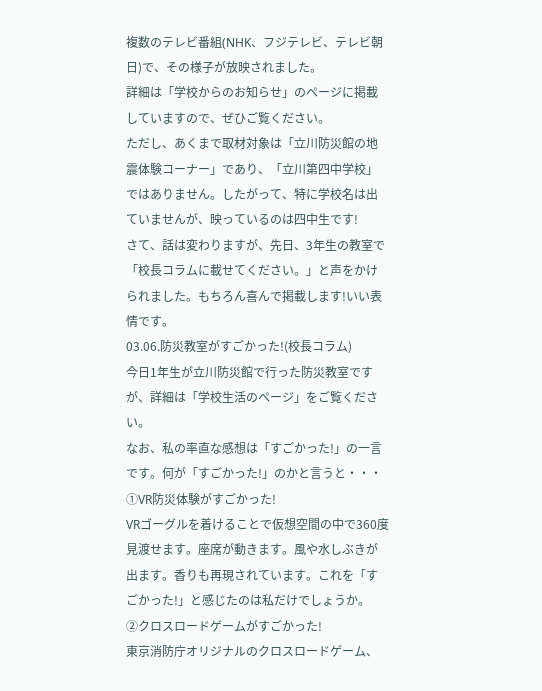複数のテレビ番組(NHK、フジテレビ、テレビ朝日)で、その様子が放映されました。
詳細は「学校からのお知らせ」のページに掲載していますので、ぜひご覧ください。
ただし、あくまで取材対象は「立川防災館の地震体験コーナー」であり、「立川第四中学校」ではありません。したがって、特に学校名は出ていませんが、映っているのは四中生です!
さて、話は変わりますが、先日、3年生の教室で「校長コラムに載せてください。」と声をかけられました。もちろん喜んで掲載します!いい表情です。
03.06.防災教室がすごかった!(校長コラム)
今日1年生が立川防災館で行った防災教室ですが、詳細は「学校生活のページ」をご覧ください。
なお、私の率直な感想は「すごかった!」の一言です。何が「すごかった!」のかと言うと・・・
①VR防災体験がすごかった!
VRゴーグルを着けることで仮想空間の中で360度見渡せます。座席が動きます。風や水しぶきが出ます。香りも再現されています。これを「すごかった!」と感じたのは私だけでしょうか。
②クロスロードゲームがすごかった!
東京消防庁オリジナルのクロスロードゲーム、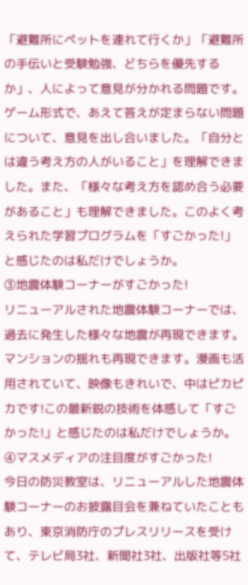「避難所にペットを連れて行くか」「避難所の手伝いと受験勉強、どちらを優先するか」、人によって意見が分かれる問題です。ゲーム形式で、あえて答えが定まらない問題について、意見を出し合いました。「自分とは違う考え方の人がいること」を理解できました。また、「様々な考え方を認め合う必要があること」も理解できました。このよく考えられた学習プログラムを「すごかった!」と感じたのは私だけでしょうか。
③地震体験コーナーがすごかった!
リニューアルされた地震体験コーナーでは、過去に発生した様々な地震が再現できます。マンションの揺れも再現できます。漫画も活用されていて、映像もきれいで、中はピカピカです!この最新鋭の技術を体感して「すごかった!」と感じたのは私だけでしょうか。
④マスメディアの注目度がすごかった!
今日の防災教室は、リニューアルした地震体験コーナーのお披露目会を兼ねていたこともあり、東京消防庁のプレスリリースを受けて、テレビ局3社、新聞社3社、出版社等5社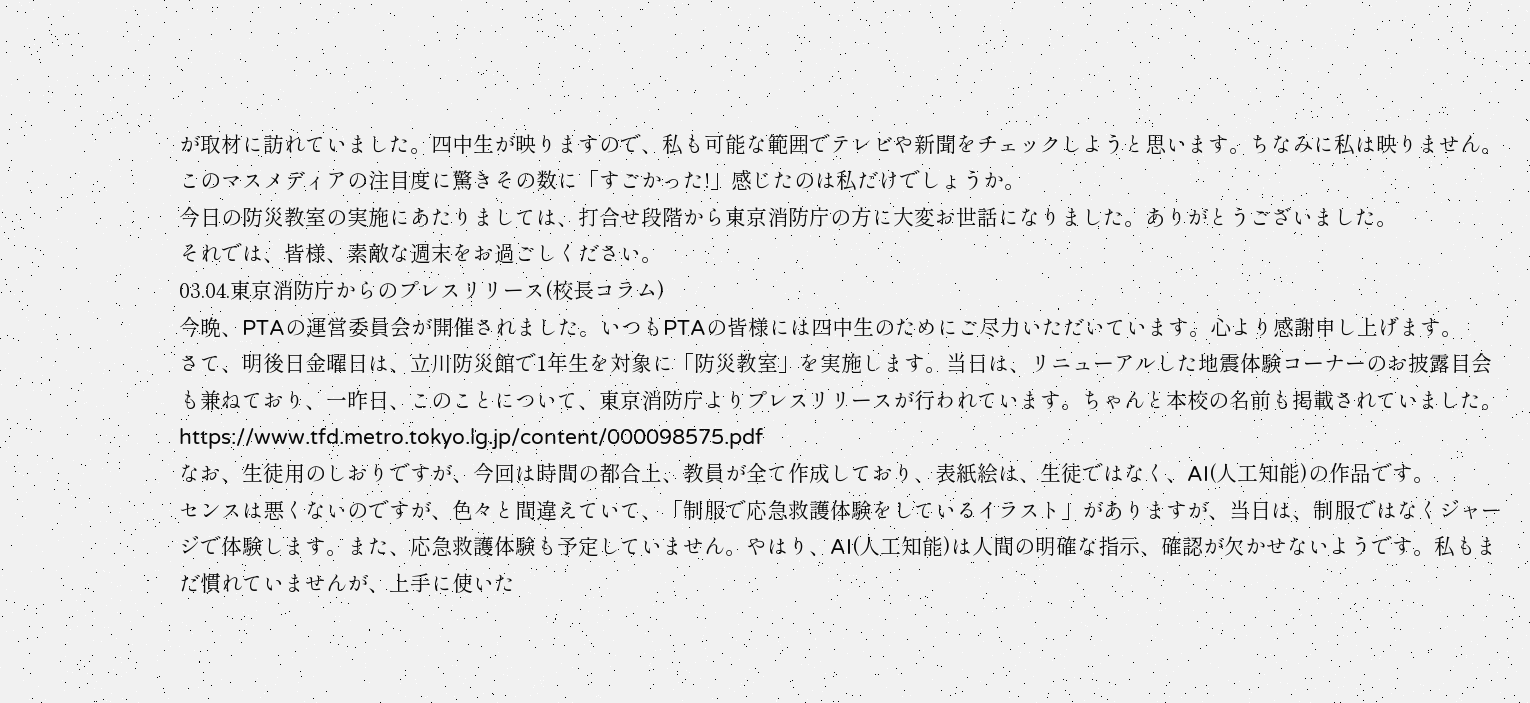が取材に訪れていました。四中生が映りますので、私も可能な範囲でテレビや新聞をチェックしようと思います。ちなみに私は映りません。このマスメディアの注目度に驚きその数に「すごかった!」感じたのは私だけでしょうか。
今日の防災教室の実施にあたりましては、打合せ段階から東京消防庁の方に大変お世話になりました。ありがとうございました。
それでは、皆様、素敵な週末をお過ごしください。
03.04.東京消防庁からのプレスリリース(校長コラム)
今晩、PTAの運営委員会が開催されました。いつもPTAの皆様には四中生のためにご尽力いただいています。心より感謝申し上げます。
さて、明後日金曜日は、立川防災館で1年生を対象に「防災教室」を実施します。当日は、リニューアルした地震体験コーナーのお披露目会も兼ねており、一昨日、このことについて、東京消防庁よりプレスリリースが行われています。ちゃんと本校の名前も掲載されていました。
https://www.tfd.metro.tokyo.lg.jp/content/000098575.pdf
なお、生徒用のしおりですが、今回は時間の都合上、教員が全て作成しており、表紙絵は、生徒ではなく、AI(人工知能)の作品です。
センスは悪くないのですが、色々と間違えていて、「制服で応急救護体験をしているイラスト」がありますが、当日は、制服ではなくジャージで体験します。また、応急救護体験も予定していません。やはり、AI(人工知能)は人間の明確な指示、確認が欠かせないようです。私もまだ慣れていませんが、上手に使いた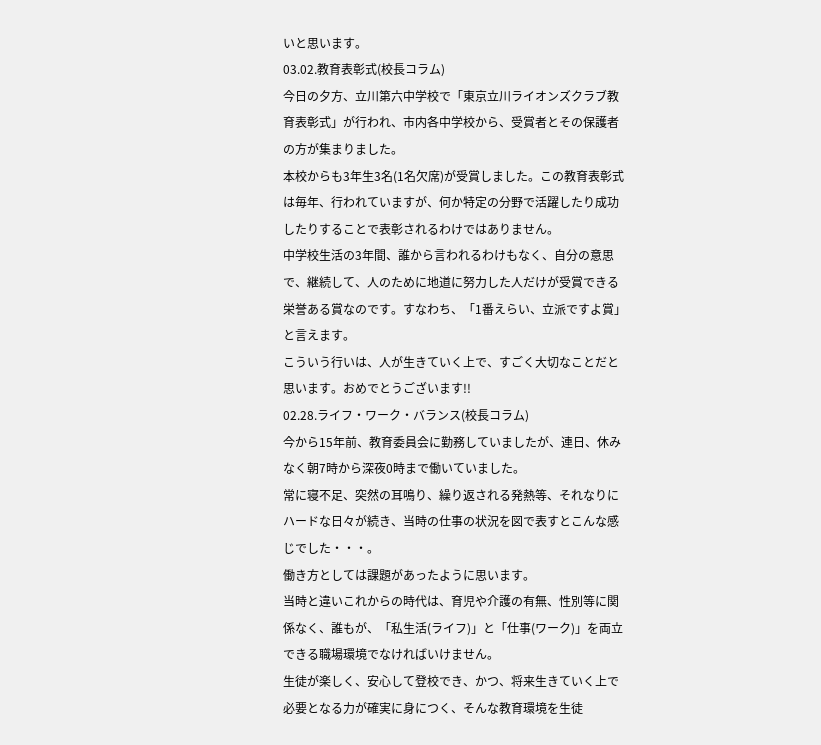いと思います。
03.02.教育表彰式(校長コラム)
今日の夕方、立川第六中学校で「東京立川ライオンズクラブ教育表彰式」が行われ、市内各中学校から、受賞者とその保護者の方が集まりました。
本校からも3年生3名(1名欠席)が受賞しました。この教育表彰式は毎年、行われていますが、何か特定の分野で活躍したり成功したりすることで表彰されるわけではありません。
中学校生活の3年間、誰から言われるわけもなく、自分の意思で、継続して、人のために地道に努力した人だけが受賞できる栄誉ある賞なのです。すなわち、「1番えらい、立派ですよ賞」と言えます。
こういう行いは、人が生きていく上で、すごく大切なことだと思います。おめでとうございます!!
02.28.ライフ・ワーク・バランス(校長コラム)
今から15年前、教育委員会に勤務していましたが、連日、休みなく朝7時から深夜0時まで働いていました。
常に寝不足、突然の耳鳴り、繰り返される発熱等、それなりにハードな日々が続き、当時の仕事の状況を図で表すとこんな感じでした・・・。
働き方としては課題があったように思います。
当時と違いこれからの時代は、育児や介護の有無、性別等に関係なく、誰もが、「私生活(ライフ)」と「仕事(ワーク)」を両立できる職場環境でなければいけません。
生徒が楽しく、安心して登校でき、かつ、将来生きていく上で必要となる力が確実に身につく、そんな教育環境を生徒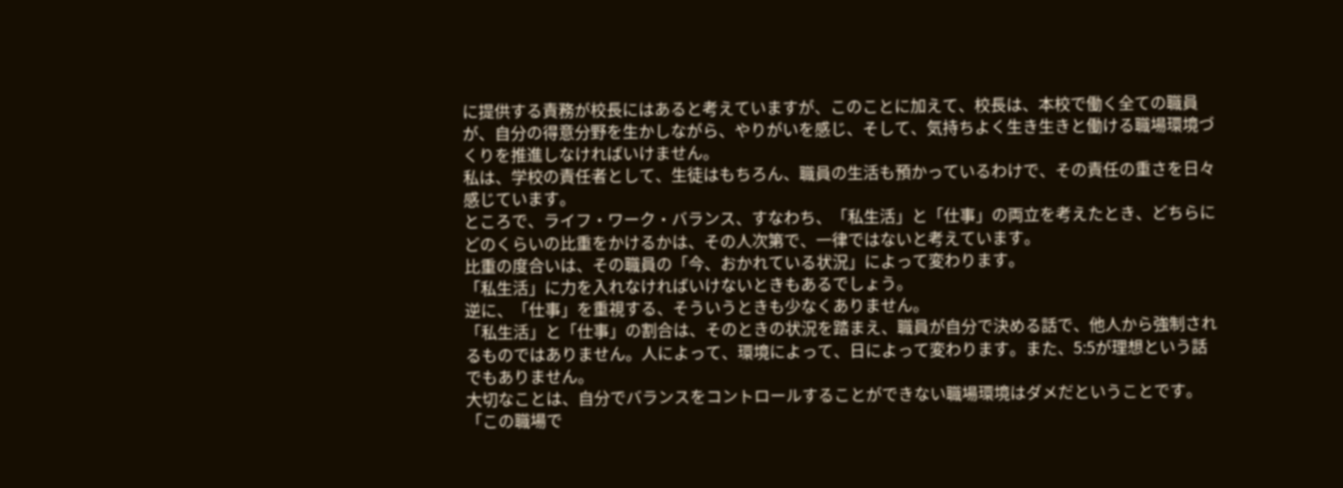に提供する責務が校長にはあると考えていますが、このことに加えて、校長は、本校で働く全ての職員が、自分の得意分野を生かしながら、やりがいを感じ、そして、気持ちよく生き生きと働ける職場環境づくりを推進しなければいけません。
私は、学校の責任者として、生徒はもちろん、職員の生活も預かっているわけで、その責任の重さを日々感じています。
ところで、ライフ・ワーク・バランス、すなわち、「私生活」と「仕事」の両立を考えたとき、どちらにどのくらいの比重をかけるかは、その人次第で、一律ではないと考えています。
比重の度合いは、その職員の「今、おかれている状況」によって変わります。
「私生活」に力を入れなければいけないときもあるでしょう。
逆に、「仕事」を重視する、そういうときも少なくありません。
「私生活」と「仕事」の割合は、そのときの状況を踏まえ、職員が自分で決める話で、他人から強制されるものではありません。人によって、環境によって、日によって変わります。また、5:5が理想という話でもありません。
大切なことは、自分でバランスをコントロールすることができない職場環境はダメだということです。
「この職場で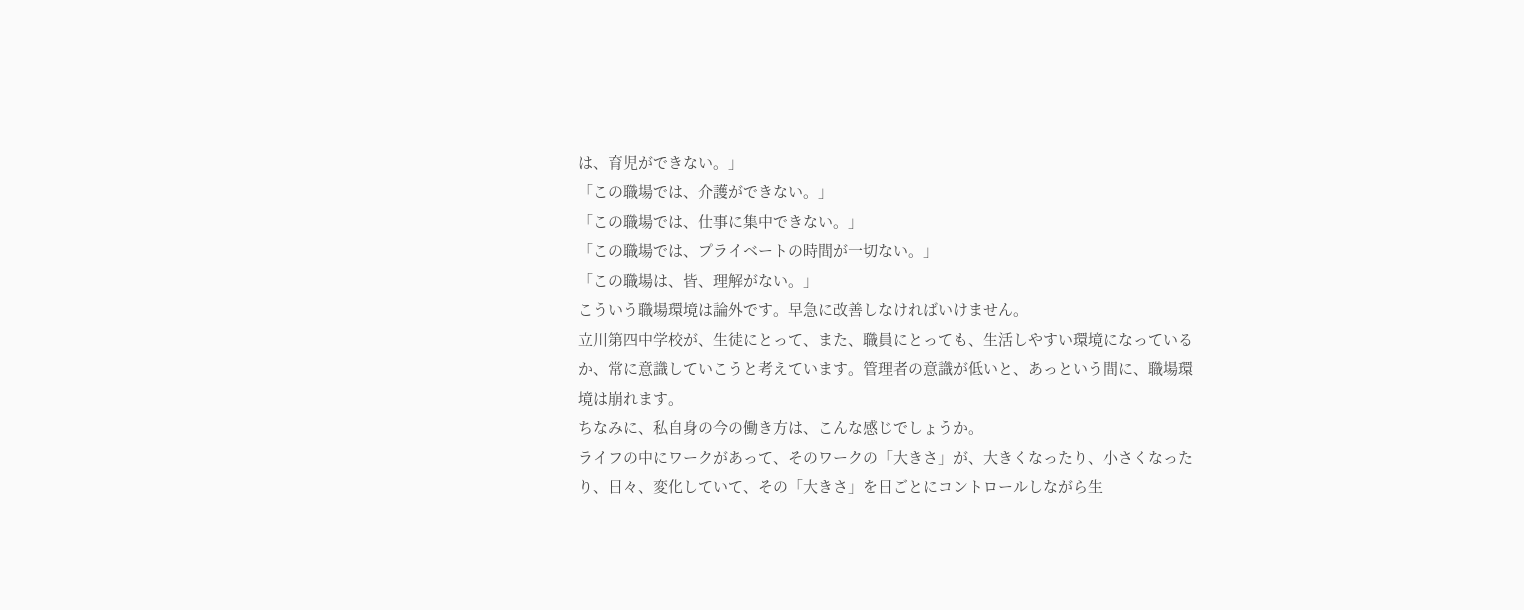は、育児ができない。」
「この職場では、介護ができない。」
「この職場では、仕事に集中できない。」
「この職場では、プライベートの時間が一切ない。」
「この職場は、皆、理解がない。」
こういう職場環境は論外です。早急に改善しなければいけません。
立川第四中学校が、生徒にとって、また、職員にとっても、生活しやすい環境になっているか、常に意識していこうと考えています。管理者の意識が低いと、あっという間に、職場環境は崩れます。
ちなみに、私自身の今の働き方は、こんな感じでしょうか。
ライフの中にワークがあって、そのワークの「大きさ」が、大きくなったり、小さくなったり、日々、変化していて、その「大きさ」を日ごとにコントロールしながら生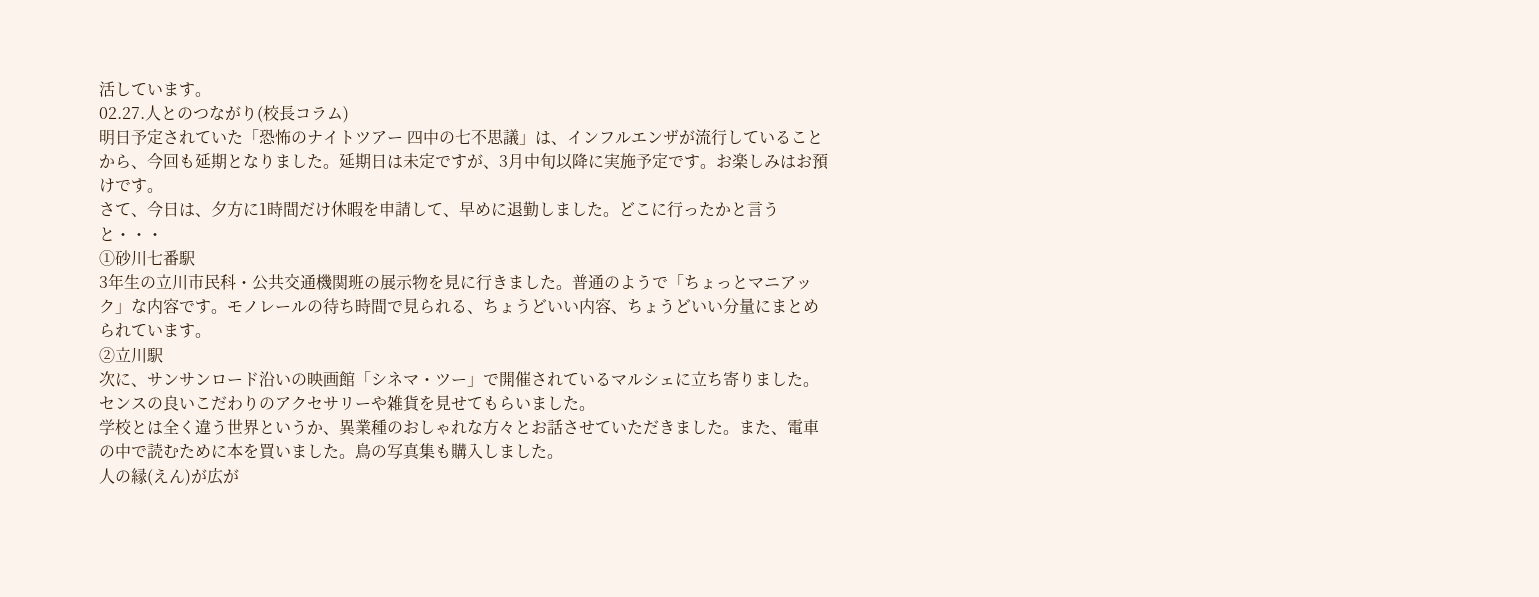活しています。
02.27.人とのつながり(校長コラム)
明日予定されていた「恐怖のナイトツアー 四中の七不思議」は、インフルエンザが流行していることから、今回も延期となりました。延期日は未定ですが、3月中旬以降に実施予定です。お楽しみはお預けです。
さて、今日は、夕方に1時間だけ休暇を申請して、早めに退勤しました。どこに行ったかと言うと・・・
①砂川七番駅
3年生の立川市民科・公共交通機関班の展示物を見に行きました。普通のようで「ちょっとマニアック」な内容です。モノレールの待ち時間で見られる、ちょうどいい内容、ちょうどいい分量にまとめられています。
②立川駅
次に、サンサンロード沿いの映画館「シネマ・ツー」で開催されているマルシェに立ち寄りました。センスの良いこだわりのアクセサリーや雑貨を見せてもらいました。
学校とは全く違う世界というか、異業種のおしゃれな方々とお話させていただきました。また、電車の中で読むために本を買いました。鳥の写真集も購入しました。
人の縁(えん)が広が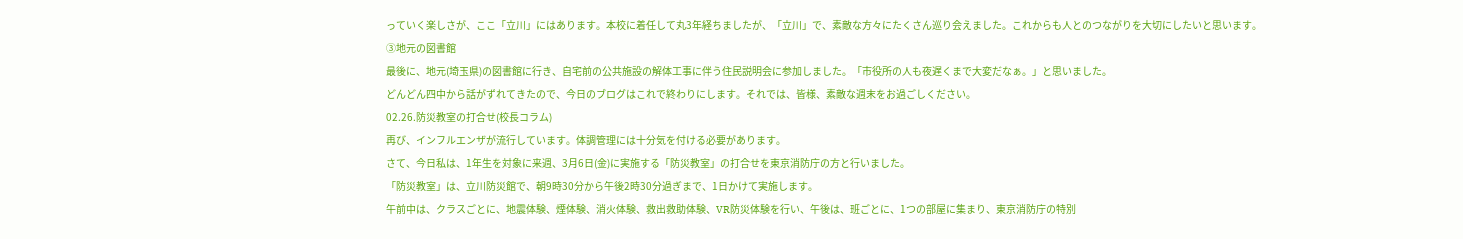っていく楽しさが、ここ「立川」にはあります。本校に着任して丸3年経ちましたが、「立川」で、素敵な方々にたくさん巡り会えました。これからも人とのつながりを大切にしたいと思います。
③地元の図書館
最後に、地元(埼玉県)の図書館に行き、自宅前の公共施設の解体工事に伴う住民説明会に参加しました。「市役所の人も夜遅くまで大変だなぁ。」と思いました。
どんどん四中から話がずれてきたので、今日のブログはこれで終わりにします。それでは、皆様、素敵な週末をお過ごしください。
02.26.防災教室の打合せ(校長コラム)
再び、インフルエンザが流行しています。体調管理には十分気を付ける必要があります。
さて、今日私は、1年生を対象に来週、3月6日(金)に実施する「防災教室」の打合せを東京消防庁の方と行いました。
「防災教室」は、立川防災館で、朝9時30分から午後2時30分過ぎまで、1日かけて実施します。
午前中は、クラスごとに、地震体験、煙体験、消火体験、救出救助体験、VR防災体験を行い、午後は、班ごとに、1つの部屋に集まり、東京消防庁の特別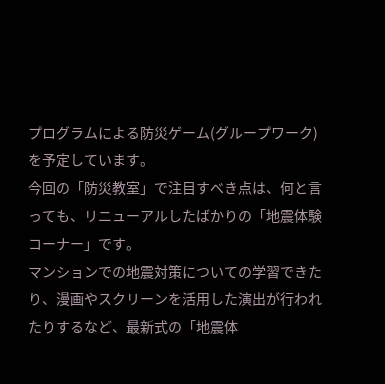プログラムによる防災ゲーム(グループワーク)を予定しています。
今回の「防災教室」で注目すべき点は、何と言っても、リニューアルしたばかりの「地震体験コーナー」です。
マンションでの地震対策についての学習できたり、漫画やスクリーンを活用した演出が行われたりするなど、最新式の「地震体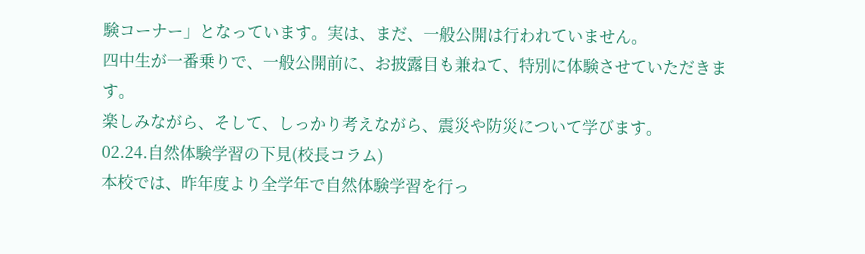験コーナー」となっています。実は、まだ、一般公開は行われていません。
四中生が一番乗りで、一般公開前に、お披露目も兼ねて、特別に体験させていただきます。
楽しみながら、そして、しっかり考えながら、震災や防災について学びます。
02.24.自然体験学習の下見(校長コラム)
本校では、昨年度より全学年で自然体験学習を行っ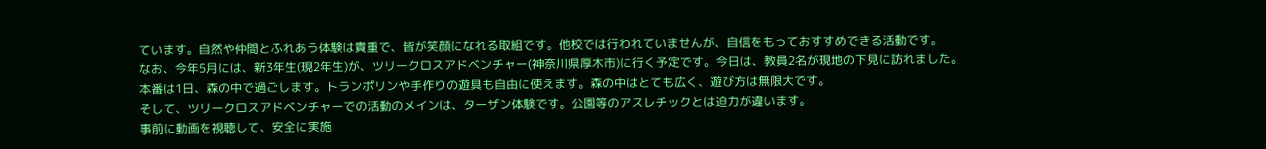ています。自然や仲間とふれあう体験は貴重で、皆が笑顔になれる取組です。他校では行われていませんが、自信をもっておすすめできる活動です。
なお、今年5月には、新3年生(現2年生)が、ツリークロスアドベンチャー(神奈川県厚木市)に行く予定です。今日は、教員2名が現地の下見に訪れました。
本番は1日、森の中で過ごします。トランポリンや手作りの遊具も自由に使えます。森の中はとても広く、遊び方は無限大です。
そして、ツリークロスアドベンチャーでの活動のメインは、ターザン体験です。公園等のアスレチックとは迫力が違います。
事前に動画を視聴して、安全に実施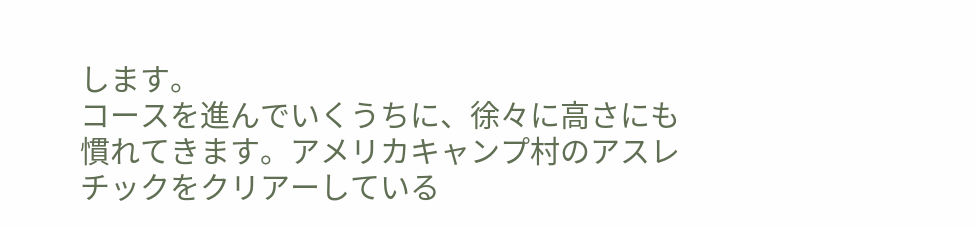します。
コースを進んでいくうちに、徐々に高さにも慣れてきます。アメリカキャンプ村のアスレチックをクリアーしている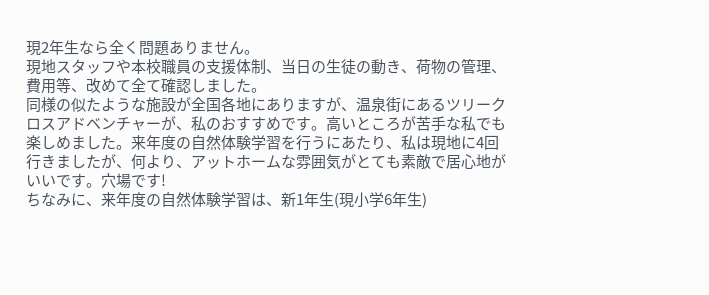現2年生なら全く問題ありません。
現地スタッフや本校職員の支援体制、当日の生徒の動き、荷物の管理、費用等、改めて全て確認しました。
同様の似たような施設が全国各地にありますが、温泉街にあるツリークロスアドベンチャーが、私のおすすめです。高いところが苦手な私でも楽しめました。来年度の自然体験学習を行うにあたり、私は現地に4回行きましたが、何より、アットホームな雰囲気がとても素敵で居心地がいいです。穴場です!
ちなみに、来年度の自然体験学習は、新1年生(現小学6年生)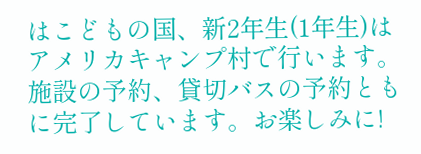はこどもの国、新2年生(1年生)はアメリカキャンプ村で行います。施設の予約、貸切バスの予約ともに完了しています。お楽しみに!